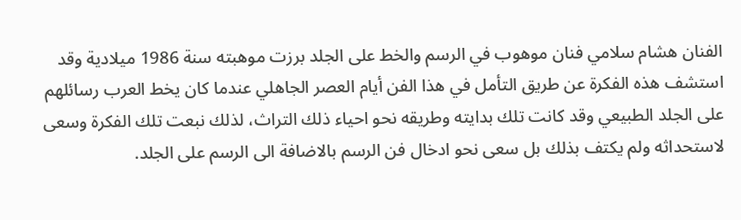الفنان هشام سلامي فنان موهوب في الرسم والخط على الجلد برزت موهبته سنة 1986 ميلادية وقد استشف هذه الفكرة عن طريق التأمل في هذا الفن أيام العصر الجاهلي عندما كان يخط العرب رسائلهم على الجلد الطبيعي وقد كانت تلك بدايته وطريقه نحو احياء ذلك التراث، لذلك نبعت تلك الفكرة وسعى لاستحداثه ولم يكتف بذلك بل سعى نحو ادخال فن الرسم بالاضافة الى الرسم على الجلد.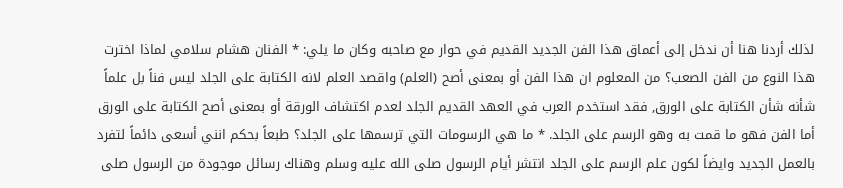لذلك أردنا هنا أن ندخل إلى أعماق هذا الفن الجديد القديم في حوار مع صاحبه وكان ما يلي: * الفنان هشام سلامي لماذا اخترت هذا النوع من الفن الصعب؟ من المعلوم ان هذا الفن أو بمعنى أصح (العلم) واقصد العلم لانه الكتابة على الجلد ليس فناً بل علماً شأنه شأن الكتابة على الورق, فقد استخدم العرب في العهد القديم الجلد لعدم اكتشاف الورقة أو بمعنى أصح الكتابة على الورق أما الفن فهو ما قمت به وهو الرسم على الجلد. * ما هي الرسومات التي ترسمها على الجلد؟ طبعاً بحكم انني أسعى دائماً لتفرد بالعمل الجديد وايضاً لكون علم الرسم على الجلد انتشر أيام الرسول صلى الله عليه وسلم وهناك رسائل موجودة من الرسول صلى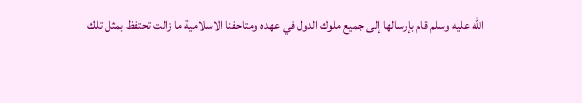الله عليه وسلم قام بإرسالها إلى جميع ملوك الدول في عهده ومتاحفنا الاسلامية ما زالت تحتفظ بمثل تلك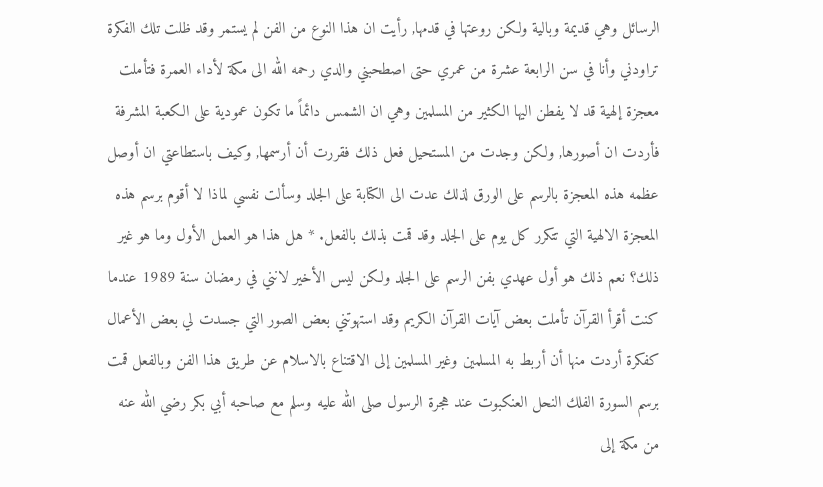الرسائل وهي قديمة وبالية ولكن روعتها في قدمها, رأيت ان هذا النوع من الفن لم يستمر وقد ظلت تلك الفكرة تراودني وأنا في سن الرابعة عشرة من عمري حتى اصطحبني والدي رحمه الله الى مكة لأداء العمرة فتأملت معجزة إلهية قد لا يفطن اليها الكثير من المسلمين وهي ان الشمس دائماً ما تكون عمودية على الكعبة المشرفة فأردت ان أصورها, ولكن وجدت من المستحيل فعل ذلك فقررت أن أرسمها, وكيف باستطاعتي ان أوصل عظمه هذه المعجزة بالرسم على الورق لذلك عدت الى الكتابة على الجلد وسألت نفسي لماذا لا أقوم برسم هذه المعجزة الالهية التي تتكرر كل يوم على الجلد وقد قمت بذلك بالفعل. * هل هذا هو العمل الأول وما هو غير ذلك؟ نعم ذلك هو أول عهدي بفن الرسم على الجلد ولكن ليس الأخير لانني في رمضان سنة 1989 عندما كنت أقرأ القرآن تأملت بعض آيات القرآن الكريم وقد استهوتني بعض الصور التي جسدت لي بعض الأعمال كفكرة أردت منها أن أربط به المسلمين وغير المسلمين إلى الاقتناع بالاسلام عن طريق هذا الفن وبالفعل قمت برسم السورة الفلك النحل العنكبوت عند هجرة الرسول صلى الله عليه وسلم مع صاحبه أبي بكر رضي الله عنه من مكة إلى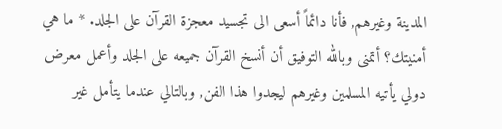المدينة وغيرهم, فأنا دائماً أسعى الى تجسيد معجزة القرآن على الجلد. * ما هي أمنيتك؟ أتمنى وبالله التوفيق أن أنسخ القرآن جميعه على الجلد وأعمل معرض دولي يأتيه المسلمين وغيرهم ليجدوا هذا الفن, وبالتالي عندما يتأمل غير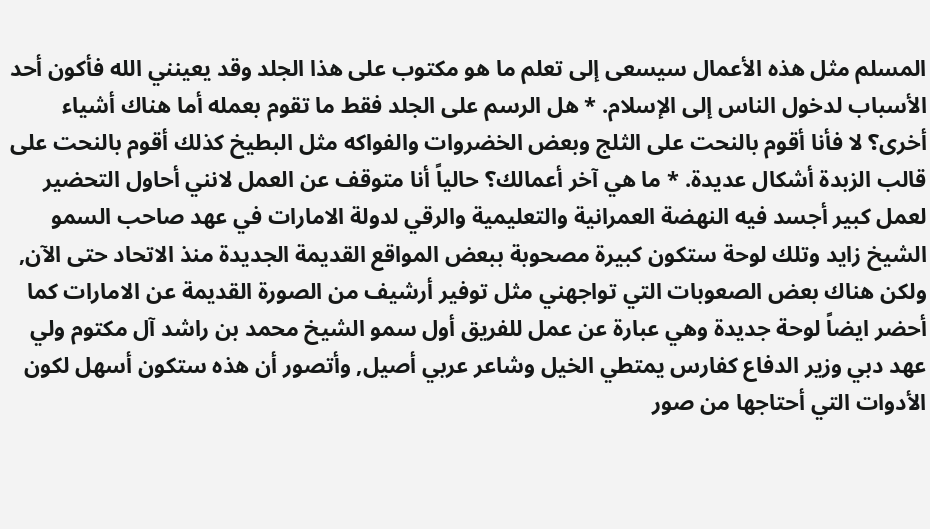المسلم مثل هذه الأعمال سيسعى إلى تعلم ما هو مكتوب على هذا الجلد وقد يعينني الله فأكون أحد الأسباب لدخول الناس إلى الإسلام. * هل الرسم على الجلد فقط ما تقوم بعمله أما هناك أشياء أخرى؟ لا فأنا أقوم بالنحت على الثلج وبعض الخضروات والفواكه مثل البطيخ كذلك أقوم بالنحت على قالب الزبدة أشكال عديدة. * ما هي آخر أعمالك؟ حالياً أنا متوقف عن العمل لانني أحاول التحضير لعمل كبير أجسد فيه النهضة العمرانية والتعليمية والرقي لدولة الامارات في عهد صاحب السمو الشيخ زايد وتلك لوحة ستكون كبيرة مصحوبة ببعض المواقع القديمة الجديدة منذ الاتحاد حتى الآن, ولكن هناك بعض الصعوبات التي تواجهني مثل توفير أرشيف من الصورة القديمة عن الامارات كما أحضر ايضاً لوحة جديدة وهي عبارة عن عمل للفريق أول سمو الشيخ محمد بن راشد آل مكتوم ولي عهد دبي وزير الدفاع كفارس يمتطي الخيل وشاعر عربي أصيل, وأتصور أن هذه ستكون أسهل لكون الأدوات التي أحتاجها من صور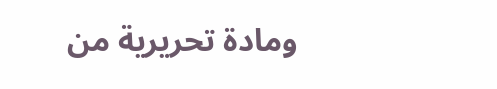ومادة تحريرية من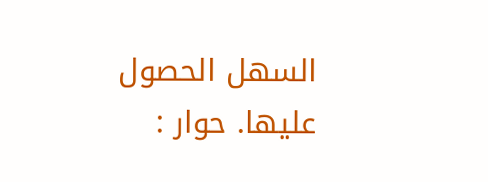السهل الحصول عليها. حوار :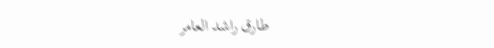طارق راشد العامر